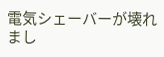電気シェーバーが壊れまし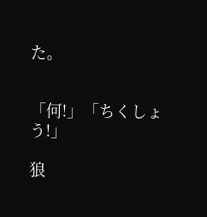た。


「何!」「ちくしょう!」

狼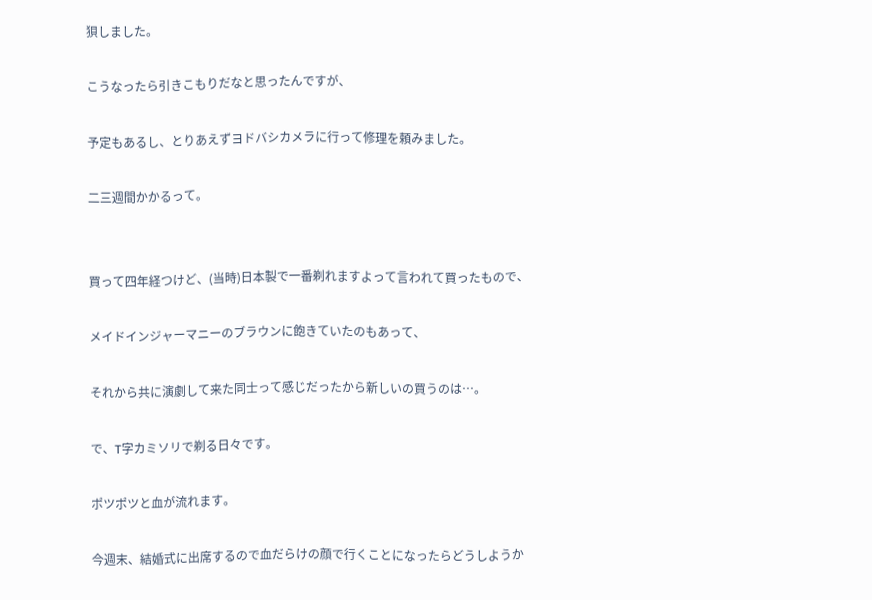狽しました。

こうなったら引きこもりだなと思ったんですが、

予定もあるし、とりあえずヨドバシカメラに行って修理を頼みました。

二三週間かかるって。


買って四年経つけど、(当時)日本製で一番剃れますよって言われて買ったもので、

メイドインジャーマニーのブラウンに飽きていたのもあって、

それから共に演劇して来た同士って感じだったから新しいの買うのは…。

で、T字カミソリで剃る日々です。

ポツポツと血が流れます。

今週末、結婚式に出席するので血だらけの顔で行くことになったらどうしようか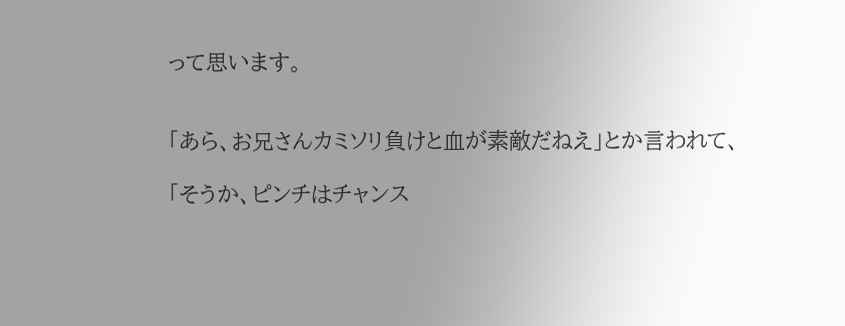って思います。


「あら、お兄さんカミソリ負けと血が素敵だねえ」とか言われて、

「そうか、ピンチはチャンス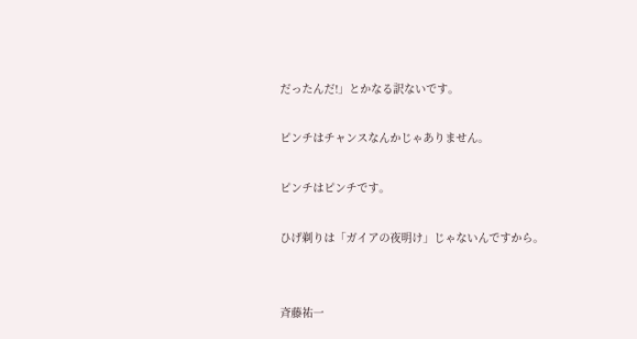だったんだ!」とかなる訳ないです。

ピンチはチャンスなんかじゃありません。

ピンチはピンチです。

ひげ剃りは「ガイアの夜明け」じゃないんですから。


斉藤祐一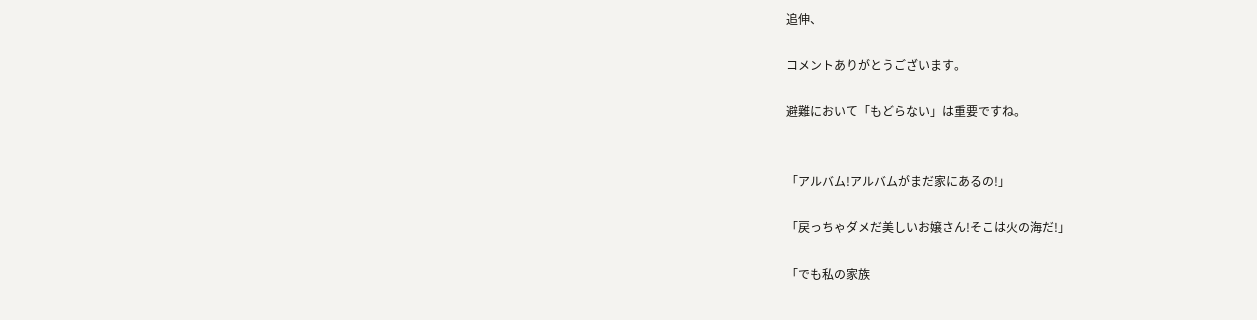追伸、

コメントありがとうございます。

避難において「もどらない」は重要ですね。


「アルバム!アルバムがまだ家にあるの!」

「戻っちゃダメだ美しいお嬢さん!そこは火の海だ!」

「でも私の家族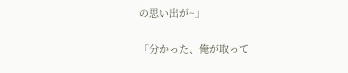の思い出が~」

「分かった、俺が取って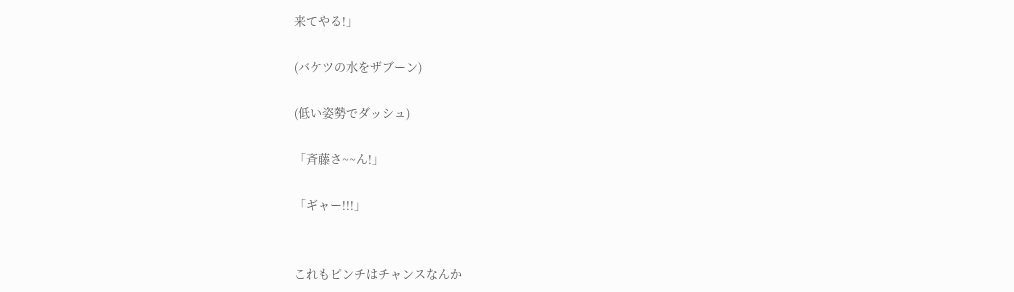来てやる!」

(バケツの水をザブーン)

(低い姿勢でダッシュ)

「斉藤さ~~ん!」

「ギャー!!!」


これもピンチはチャンスなんか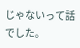じゃないって話でした。